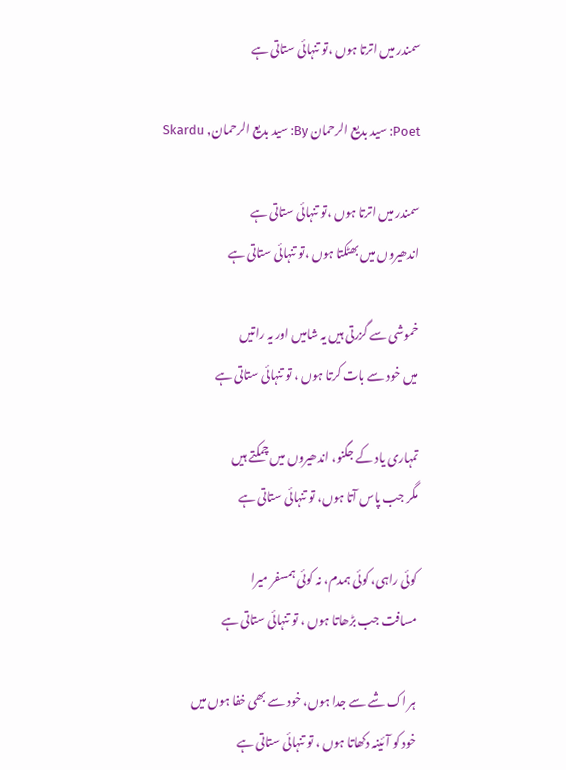سمندر میں اترتا ہوں ،تو تنہائی ستاتی ہے

Poet: سید بدیع الرحمان By: سید بدیع الرحمان, Skardu

سمندر میں اترتا ہوں ،تو تنہائی ستاتی ہے
اندھیروں میں بھٹکتا ہوں ،تو تنہائی ستاتی ہے

خموشی سے گزرتی ہیں یہ شامیں اور یہ راتیں
میں خود سے بات کرتا ہوں ، تو تنہائی ستاتی ہے

تمہاری یاد کے جگنو، اندھیروں میں چمکتے ہیں
مگر جب پاس آتا ہوں، تو تنہائی ستاتی ہے

کوئی راہی، کوئی ہمدم، نہ کوئی ہمسفر میرا
مسافت جب بڑھاتا ہوں ، تو تنہائی ستاتی ہے

ہر اک شے سے جدا ہوں، خود سے بھی خفا ہوں میں
خود کو آئینہ دکھاتا ہوں ، تو تنہائی ستاتی ہے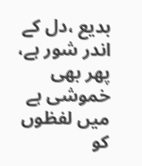بدیع ،دل کے اندر شور ہے، پھر بھی خموشی ہے
میں لفظوں کو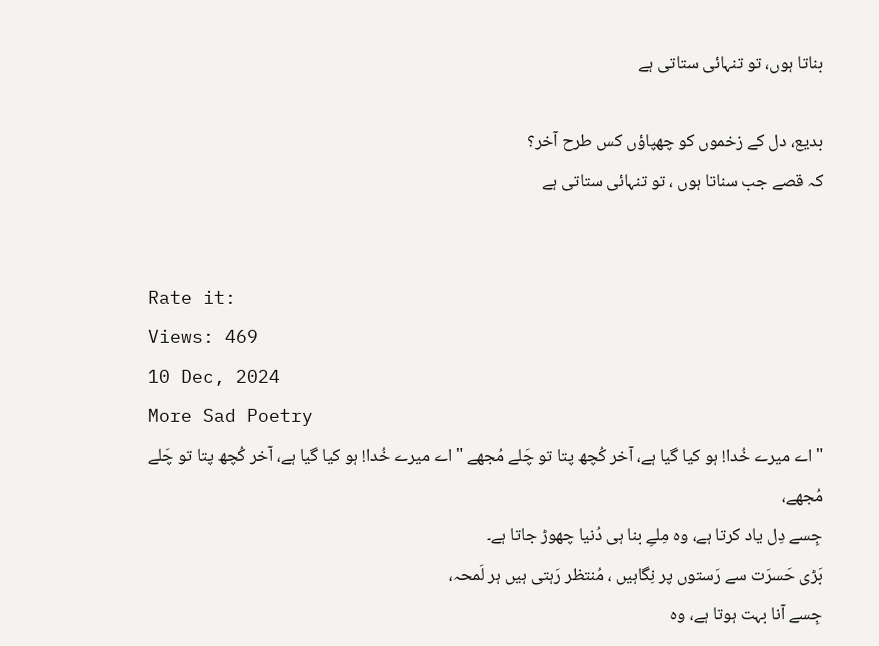بناتا ہوں، تو تنہائی ستاتی ہے

بدیع، دل کے زخموں کو چھپاؤں کس طرح آخر؟
کہ قصے جب سناتا ہوں ، تو تنہائی ستاتی ہے


Rate it:
Views: 469
10 Dec, 2024
More Sad Poetry
" اے میرے خُدا! ہو کیا گیا ہے، آخر کُچھ پتا تو چَلے مُجھے " اے میرے خُدا! ہو کیا گیا ہے، آخر کُچھ پتا تو چَلے مُجھے،
جِسے دِل یاد کرتا ہے، وہ مِلےِ بنا ہی دُنیا چھوڑ جاتا ہے۔
بَڑی حَسرَت سے رَستوں پر نِگاہیں ، مُنتظر رَہتی ہیں ہر لَمحہ،
جِسے آنا بہت ہوتا ہے، وہ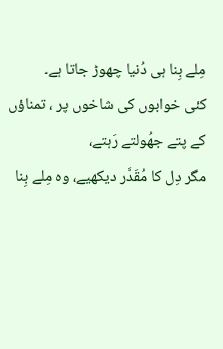مِلے بِنا ہی دُنیا چھوڑ جاتا ہے۔
کئی خوابوں کی شاخوں پر ، تمناؤں کے پتے جھُولتے رَہتے،
مگر دِل کا مُقَدَّر دیکھیے، وہ مِلے بِنا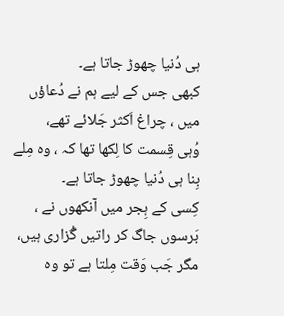ہی دُنیا چھوڑ جاتا ہے۔
کبھی جس کے لیے ہم نے دُعاؤں میں ، چراغ اَکثر جَلائے تھے،
وُہی قِسمت کا لِکھا تھا کہ ، وہ مِلے بِنا ہی دُنیا چھوڑ جاتا ہے۔
کِسی کے ہِجر میں آنکھوں نے ، بَرسوں جاگ کر راتیں گُزاری ہیں،
مگر جَب وَقت مِلتا ہے تو وہ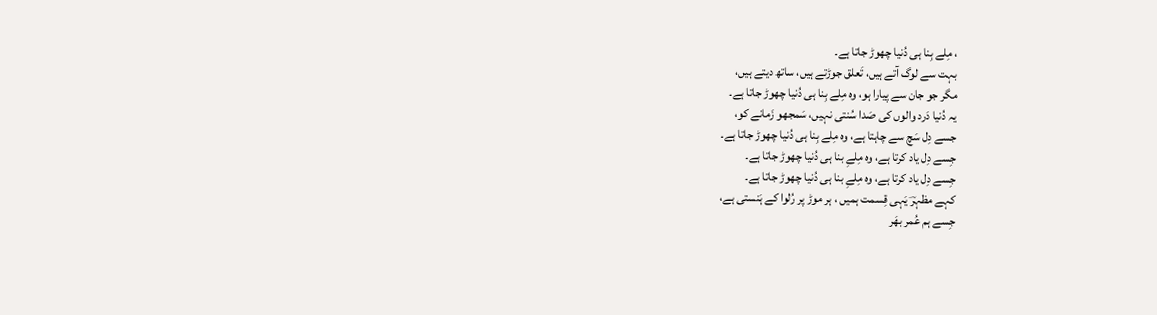، مِلے بِنا ہی دُنیا چھوڑ جاتا ہے۔
بہت سے لوگ آتے ہیں، تَعلق جوڑتے ہیں، ساتھ دیتے ہیں،
مگر جو جان سے پیارا ہو، وہ مِلے بِنا ہی دُنیا چھوڑ جاتا ہے۔
یہ دُنیا دَرد والوں کی صَدا سُنتی نہیں، سَمجھو زَمانے کو،
جسے دِل سَچ سے چاہتا ہے، وہ مِلے بِنا ہی دُنیا چھوڑ جاتا ہے۔
جِسے دِل یاد کرتا ہے، وہ مِلےِ بنا ہی دُنیا چھوڑ جاتا ہے۔
جِسے دِل یاد کرتا ہے، وہ مِلےِ بنا ہی دُنیا چھوڑ جاتا ہے۔
کہے مظہرؔ یَہی قِسمت ہمیں ، ہر موڑ پر رُلوا کے ہَنستی ہے،
جِسے ہم عُمر بھَر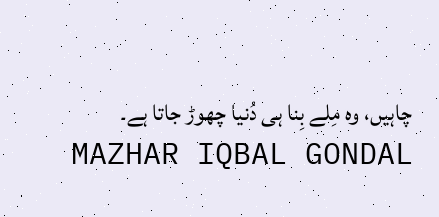چاہیں، وہ مِلے بِنا ہی دُنیا چھوڑ جاتا ہے۔
MAZHAR IQBAL GONDAL